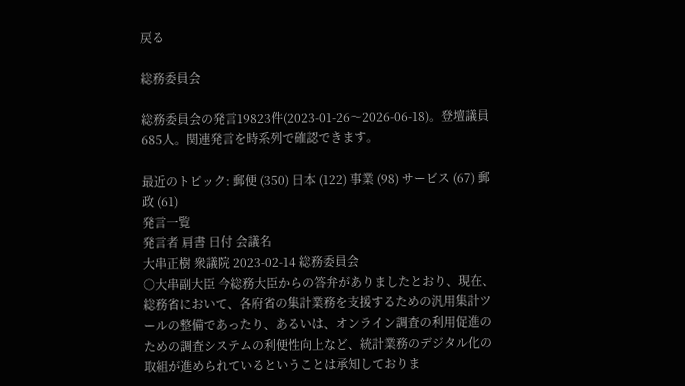戻る

総務委員会

総務委員会の発言19823件(2023-01-26〜2026-06-18)。登壇議員685人。関連発言を時系列で確認できます。

最近のトピック: 郵便 (350) 日本 (122) 事業 (98) サービス (67) 郵政 (61)
発言一覧
発言者 肩書 日付 会議名
大串正樹 衆議院 2023-02-14 総務委員会
○大串副大臣 今総務大臣からの答弁がありましたとおり、現在、総務省において、各府省の集計業務を支援するための汎用集計ツールの整備であったり、あるいは、オンライン調査の利用促進のための調査システムの利便性向上など、統計業務のデジタル化の取組が進められているということは承知しておりま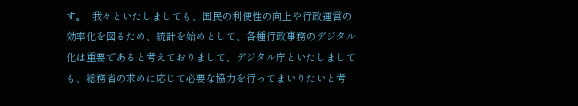す。  我々といたしましても、国民の利便性の向上や行政運営の効率化を図るため、統計を始めとして、各種行政事務のデジタル化は重要であると考えておりまして、デジタル庁といたしましても、総務省の求めに応じて必要な協力を行ってまいりたいと考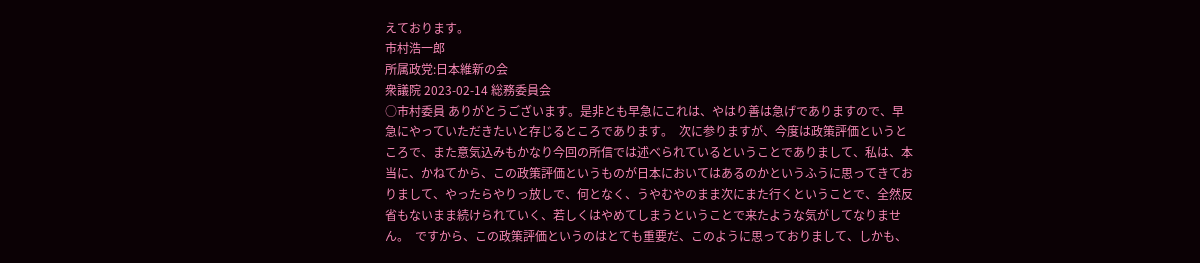えております。
市村浩一郎
所属政党:日本維新の会
衆議院 2023-02-14 総務委員会
○市村委員 ありがとうございます。是非とも早急にこれは、やはり善は急げでありますので、早急にやっていただきたいと存じるところであります。  次に参りますが、今度は政策評価というところで、また意気込みもかなり今回の所信では述べられているということでありまして、私は、本当に、かねてから、この政策評価というものが日本においてはあるのかというふうに思ってきておりまして、やったらやりっ放しで、何となく、うやむやのまま次にまた行くということで、全然反省もないまま続けられていく、若しくはやめてしまうということで来たような気がしてなりません。  ですから、この政策評価というのはとても重要だ、このように思っておりまして、しかも、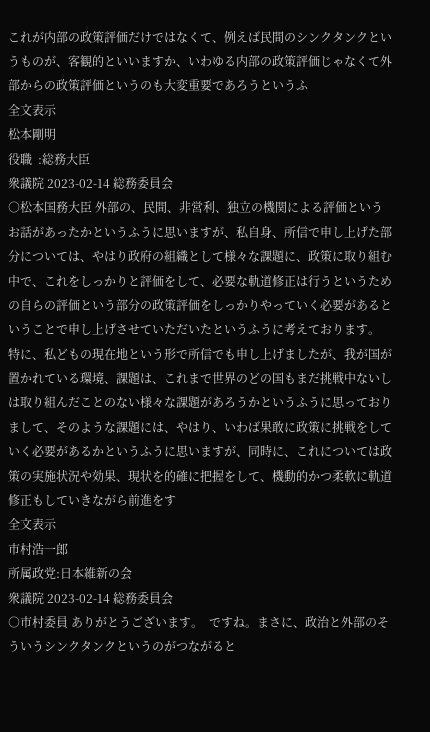これが内部の政策評価だけではなくて、例えば民間のシンクタンクというものが、客観的といいますか、いわゆる内部の政策評価じゃなくて外部からの政策評価というのも大変重要であろうというふ
全文表示
松本剛明
役職  :総務大臣
衆議院 2023-02-14 総務委員会
○松本国務大臣 外部の、民間、非営利、独立の機関による評価というお話があったかというふうに思いますが、私自身、所信で申し上げた部分については、やはり政府の組織として様々な課題に、政策に取り組む中で、これをしっかりと評価をして、必要な軌道修正は行うというための自らの評価という部分の政策評価をしっかりやっていく必要があるということで申し上げさせていただいたというふうに考えております。  特に、私どもの現在地という形で所信でも申し上げましたが、我が国が置かれている環境、課題は、これまで世界のどの国もまだ挑戦中ないしは取り組んだことのない様々な課題があろうかというふうに思っておりまして、そのような課題には、やはり、いわば果敢に政策に挑戦をしていく必要があるかというふうに思いますが、同時に、これについては政策の実施状況や効果、現状を的確に把握をして、機動的かつ柔軟に軌道修正もしていきながら前進をす
全文表示
市村浩一郎
所属政党:日本維新の会
衆議院 2023-02-14 総務委員会
○市村委員 ありがとうございます。  ですね。まさに、政治と外部のそういうシンクタンクというのがつながると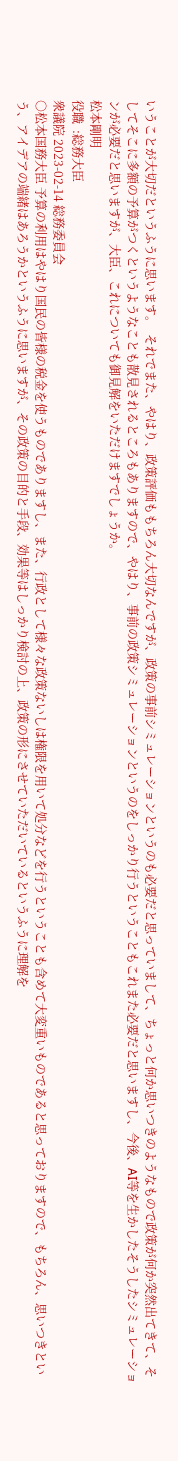いうことが大切だというふうに思います。  それでまた、やはり、政策評価ももちろん大切なんですが、政策の事前シミュレーションというのも必要だと思っていまして、ちょっと何か思いつきのようなもので政策が何か突然出てきて、そしてそこに多額の予算がつくというようなことも散見されるところもありますので、やはり、事前の政策シミュレーションというのをしっかり行うということもこれまた必要だと思いますし、今後、AI等を生かしたそうしたシミュレーションが必要だと思いますが、大臣、これについても御見解をいただけますでしょうか。
松本剛明
役職  :総務大臣
衆議院 2023-02-14 総務委員会
○松本国務大臣 予算の利用はやはり国民の皆様の税金を使うものでありますし、また、行政として様々な政策ないしは権限を用いて処分などを行うということも含めて大変重いものであると思っておりますので、もちろん、思いつきという、アイデアの端緒はあろうかというふうに思いますが、その政策の目的と手段、効果等はしっかり検討の上、政策の形にさせていただいているというふうに理解を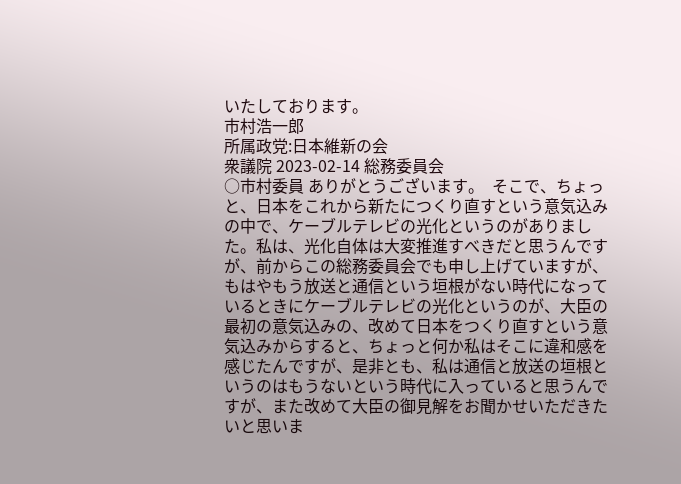いたしております。
市村浩一郎
所属政党:日本維新の会
衆議院 2023-02-14 総務委員会
○市村委員 ありがとうございます。  そこで、ちょっと、日本をこれから新たにつくり直すという意気込みの中で、ケーブルテレビの光化というのがありました。私は、光化自体は大変推進すべきだと思うんですが、前からこの総務委員会でも申し上げていますが、もはやもう放送と通信という垣根がない時代になっているときにケーブルテレビの光化というのが、大臣の最初の意気込みの、改めて日本をつくり直すという意気込みからすると、ちょっと何か私はそこに違和感を感じたんですが、是非とも、私は通信と放送の垣根というのはもうないという時代に入っていると思うんですが、また改めて大臣の御見解をお聞かせいただきたいと思いま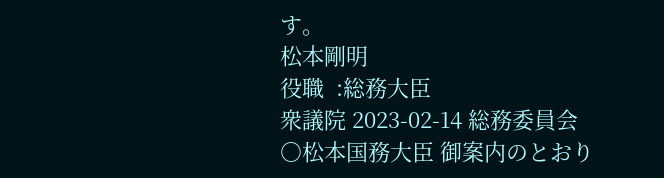す。
松本剛明
役職  :総務大臣
衆議院 2023-02-14 総務委員会
○松本国務大臣 御案内のとおり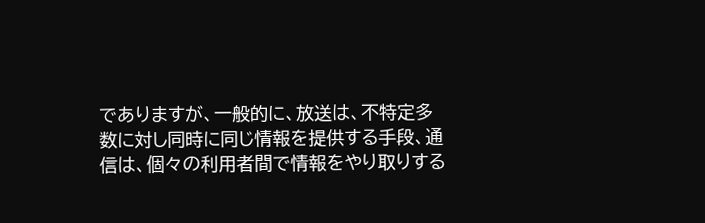でありますが、一般的に、放送は、不特定多数に対し同時に同じ情報を提供する手段、通信は、個々の利用者間で情報をやり取りする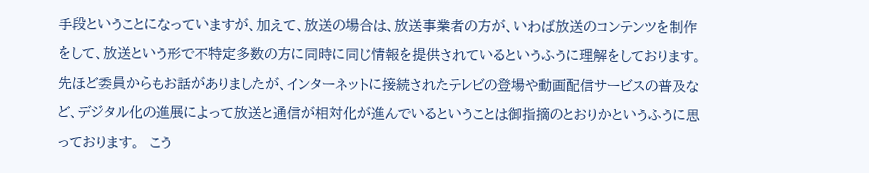手段ということになっていますが、加えて、放送の場合は、放送事業者の方が、いわば放送のコンテンツを制作をして、放送という形で不特定多数の方に同時に同じ情報を提供されているというふうに理解をしております。  先ほど委員からもお話がありましたが、インターネットに接続されたテレビの登場や動画配信サービスの普及など、デジタル化の進展によって放送と通信が相対化が進んでいるということは御指摘のとおりかというふうに思っております。  こう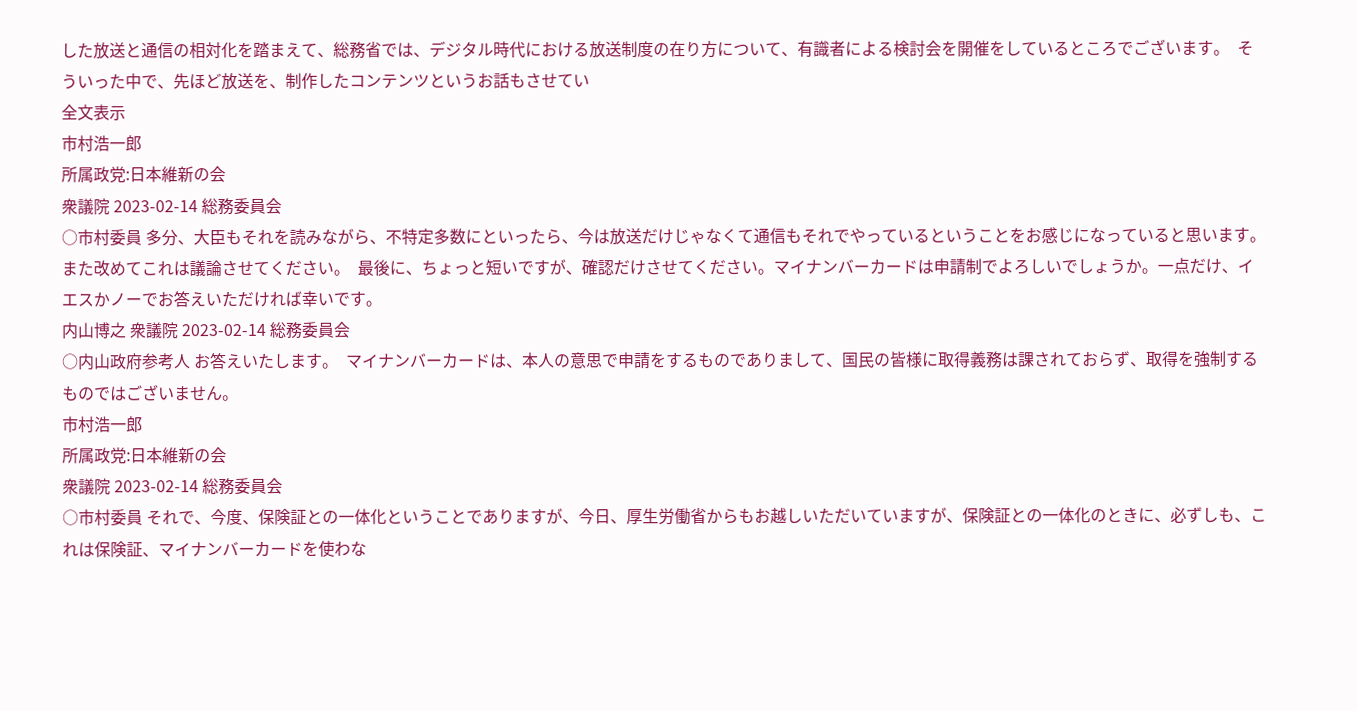した放送と通信の相対化を踏まえて、総務省では、デジタル時代における放送制度の在り方について、有識者による検討会を開催をしているところでございます。  そういった中で、先ほど放送を、制作したコンテンツというお話もさせてい
全文表示
市村浩一郎
所属政党:日本維新の会
衆議院 2023-02-14 総務委員会
○市村委員 多分、大臣もそれを読みながら、不特定多数にといったら、今は放送だけじゃなくて通信もそれでやっているということをお感じになっていると思います。また改めてこれは議論させてください。  最後に、ちょっと短いですが、確認だけさせてください。マイナンバーカードは申請制でよろしいでしょうか。一点だけ、イエスかノーでお答えいただければ幸いです。
内山博之 衆議院 2023-02-14 総務委員会
○内山政府参考人 お答えいたします。  マイナンバーカードは、本人の意思で申請をするものでありまして、国民の皆様に取得義務は課されておらず、取得を強制するものではございません。
市村浩一郎
所属政党:日本維新の会
衆議院 2023-02-14 総務委員会
○市村委員 それで、今度、保険証との一体化ということでありますが、今日、厚生労働省からもお越しいただいていますが、保険証との一体化のときに、必ずしも、これは保険証、マイナンバーカードを使わな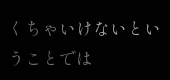くちゃいけないということでは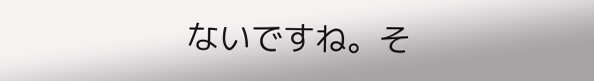ないですね。そ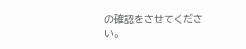の確認をさせてください。